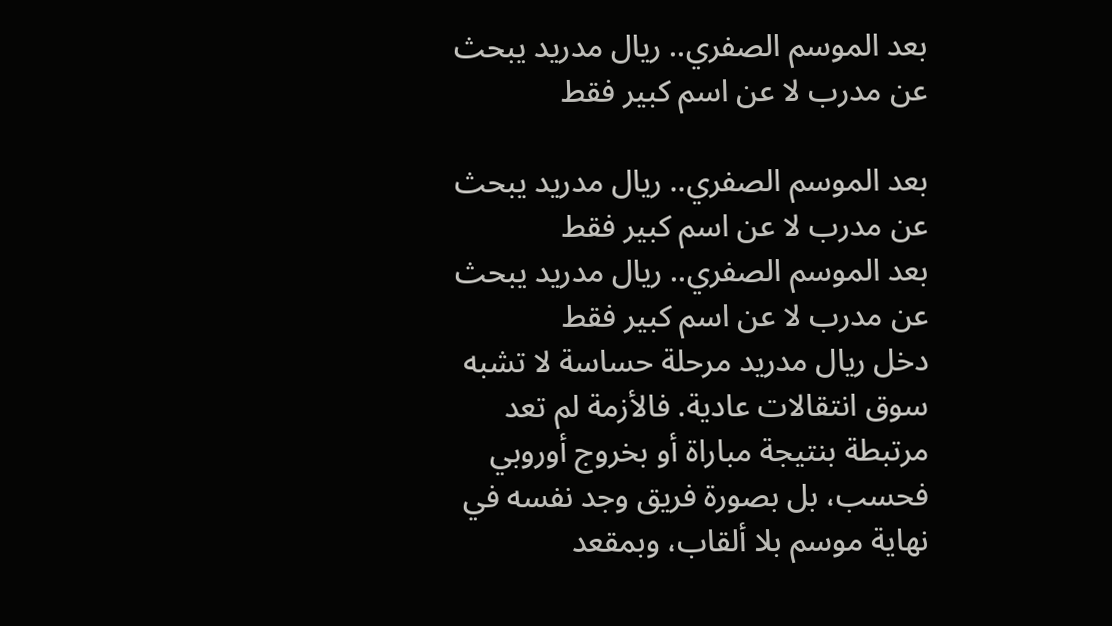بعد الموسم الصفري.. ريال مدريد يبحث عن مدرب لا عن اسم كبير فقط

بعد الموسم الصفري.. ريال مدريد يبحث عن مدرب لا عن اسم كبير فقط
بعد الموسم الصفري.. ريال مدريد يبحث عن مدرب لا عن اسم كبير فقط
دخل ريال مدريد مرحلة حساسة لا تشبه سوق انتقالات عادية. فالأزمة لم تعد مرتبطة بنتيجة مباراة أو بخروج أوروبي فحسب، بل بصورة فريق وجد نفسه في نهاية موسم بلا ألقاب، وبمقعد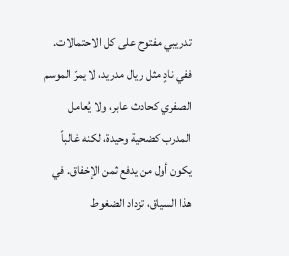تدريبي مفتوح على كل الاحتمالات. ففي نادٍ مثل ريال مدريد، لا يمرّ الموسم الصفري كحادث عابر، ولا يُعامل المدرب كضحية وحيدة، لكنه غالباً يكون أول من يدفع ثمن الإخفاق. في هذا السياق، تزداد الضغوط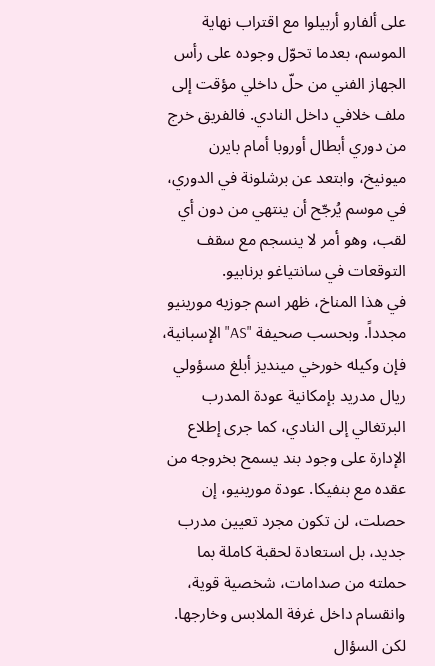على ألفارو أربيلوا مع اقتراب نهاية الموسم، بعدما تحوّل وجوده على رأس الجهاز الفني من حلّ داخلي مؤقت إلى ملف خلافي داخل النادي. فالفريق خرج من دوري أبطال أوروبا أمام بايرن ميونيخ، وابتعد عن برشلونة في الدوري، في موسم يُرجّح أن ينتهي من دون أي لقب، وهو أمر لا ينسجم مع سقف التوقعات في سانتياغو برنابيو.
في هذا المناخ، ظهر اسم جوزيه مورينيو مجدداً. وبحسب صحيفة "AS" الإسبانية، فإن وكيله خورخي مينديز أبلغ مسؤولي ريال مدريد بإمكانية عودة المدرب البرتغالي إلى النادي، كما جرى إطلاع الإدارة على وجود بند يسمح بخروجه من عقده مع بنفيكا. عودة مورينيو، إن حصلت، لن تكون مجرد تعيين مدرب جديد، بل استعادة لحقبة كاملة بما حملته من صدامات، شخصية قوية، وانقسام داخل غرفة الملابس وخارجها. لكن السؤال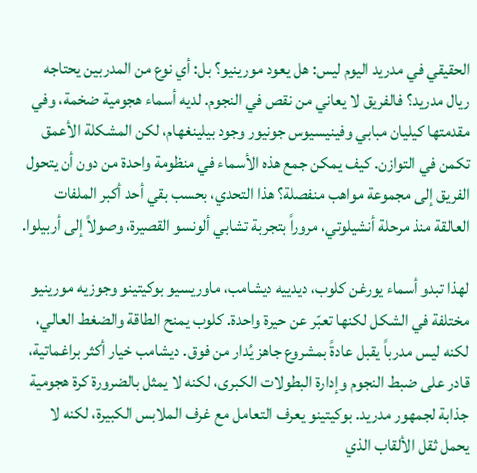الحقيقي في مدريد اليوم ليس: هل يعود مورينيو؟ بل: أي نوع من المدربين يحتاجه ريال مدريد؟ فالفريق لا يعاني من نقص في النجوم. لديه أسماء هجومية ضخمة، وفي مقدمتها كيليان مبابي وفينيسيوس جونيور وجود بيلينغهام، لكن المشكلة الأعمق تكمن في التوازن. كيف يمكن جمع هذه الأسماء في منظومة واحدة من دون أن يتحول الفريق إلى مجموعة مواهب منفصلة؟ هذا التحدي، بحسب بقي أحد أكبر الملفات العالقة منذ مرحلة أنشيلوتي، مروراً بتجربة تشابي ألونسو القصيرة، وصولاً إلى أربيلوا.

لهذا تبدو أسماء يورغن كلوب، ديدييه ديشامب، ماوريسيو بوكيتينو وجوزيه مورينيو مختلفة في الشكل لكنها تعبّر عن حيرة واحدة. كلوب يمنح الطاقة والضغط العالي، لكنه ليس مدرباً يقبل عادةً بمشروع جاهز يُدار من فوق. ديشامب خيار أكثر براغماتية، قادر على ضبط النجوم وإدارة البطولات الكبرى، لكنه لا يمثل بالضرورة كرة هجومية جذابة لجمهور مدريد. بوكيتينو يعرف التعامل مع غرف الملابس الكبيرة، لكنه لا يحمل ثقل الألقاب الذي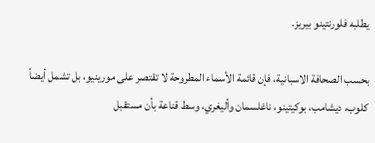يطلبه فلورنتينو بيريز.

بحسب الصحافة الاسبانية، فإن قائمة الأسماء المطروحة لا تقتصر على مورينيو، بل تشمل أيضاً كلوب، ديشامب، بوكيتينو، ناغلسمان وأليغري، وسط قناعة بأن مستقبل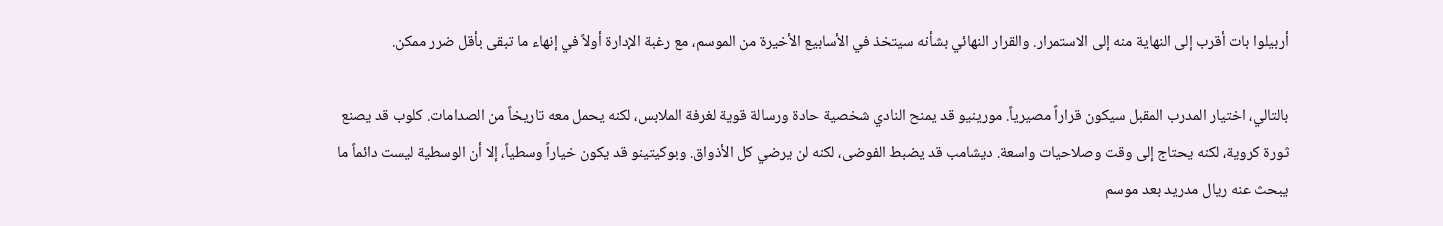أربيلوا بات أقرب إلى النهاية منه إلى الاستمرار. والقرار النهائي بشأنه سيتخذ في الأسابيع الأخيرة من الموسم، مع رغبة الإدارة أولاً في إنهاء ما تبقى بأقل ضرر ممكن.

بالتالي، اختيار المدرب المقبل سيكون قراراً مصيرياً. مورينيو قد يمنح النادي شخصية حادة ورسالة قوية لغرفة الملابس، لكنه يحمل معه تاريخاً من الصدامات. كلوب قد يصنع ثورة كروية، لكنه يحتاج إلى وقت وصلاحيات واسعة. ديشامب قد يضبط الفوضى، لكنه لن يرضي كل الأذواق. وبوكيتينو قد يكون خياراً وسطياً، إلا أن الوسطية ليست دائماً ما يبحث عنه ريال مدريد بعد موسم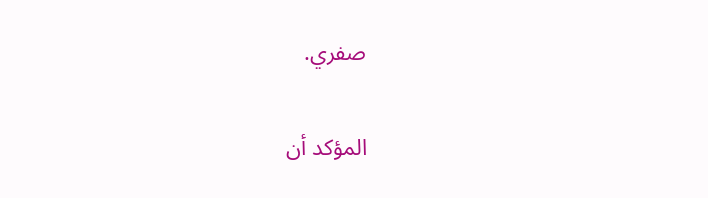صفري.

المؤكد أن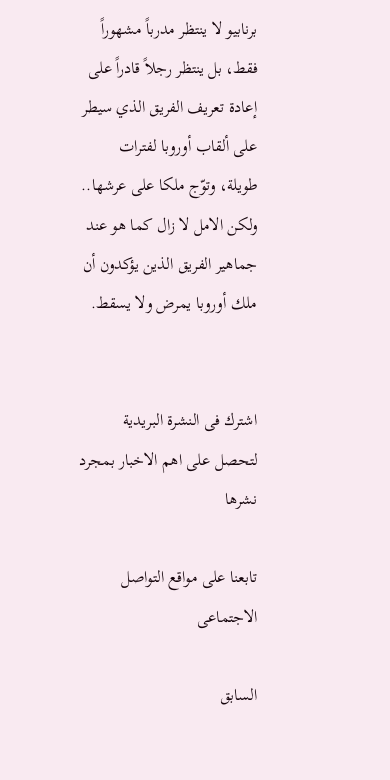برنابيو لا ينتظر مدرباً مشهوراً فقط، بل ينتظر رجلاً قادراً على إعادة تعريف الفريق الذي سيطر على ألقاب أوروبا لفترات طويلة، وتوّج ملكا على عرشها.. ولكن الامل لا زال كما هو عند جماهير الفريق الذين يؤكدون أن ملك أوروبا يمرض ولا يسقط.


اشترك فى النشرة البريدية لتحصل على اهم الاخبار بمجرد نشرها

تابعنا على مواقع التواصل الاجتماعى

السابق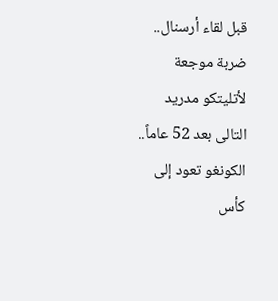قبل لقاء أرسنال.. ضربة موجعة لأتليتكو مدريد
التالى بعد 52 عاماً.. الكونغو تعود إلى كأس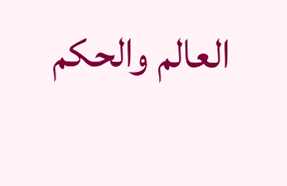العالم والحكم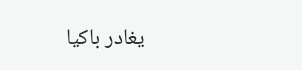يغادر باكيا